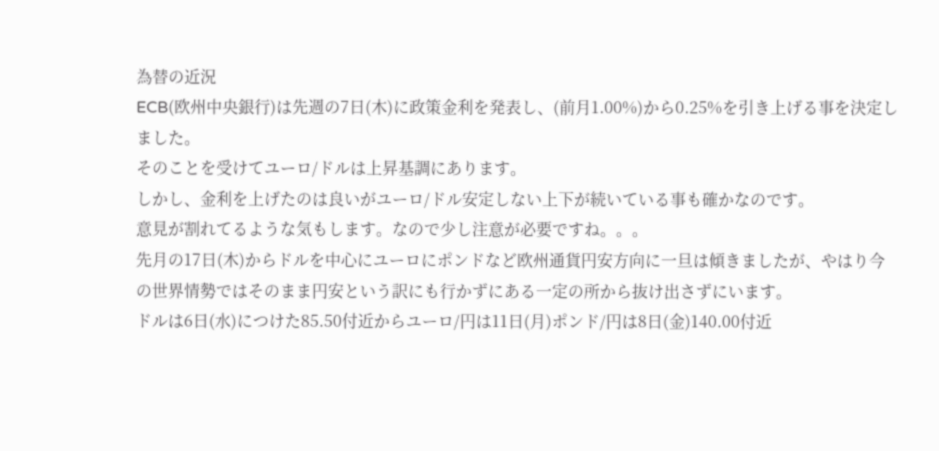為替の近況
ECB(欧州中央銀行)は先週の7日(木)に政策金利を発表し、(前月1.00%)から0.25%を引き上げる事を決定しました。
そのことを受けてユーロ/ドルは上昇基調にあります。
しかし、金利を上げたのは良いがユーロ/ドル安定しない上下が続いている事も確かなのです。
意見が割れてるような気もします。なので少し注意が必要ですね。。。
先月の17日(木)からドルを中心にユーロにポンドなど欧州通貨円安方向に一旦は傾きましたが、やはり今の世界情勢ではそのまま円安という訳にも行かずにある一定の所から抜け出さずにいます。
ドルは6日(水)につけた85.50付近からユーロ/円は11日(月)ポンド/円は8日(金)140.00付近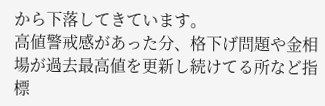から下落してきています。
高値警戒感があった分、格下げ問題や金相場が過去最高値を更新し続けてる所など指標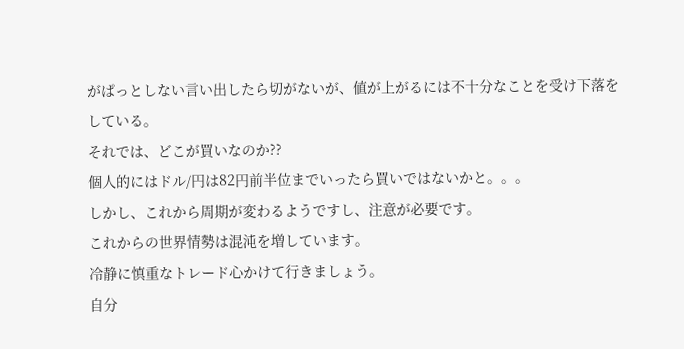がぱっとしない言い出したら切がないが、値が上がるには不十分なことを受け下落をしている。
それでは、どこが買いなのか??
個人的にはドル/円は82円前半位までいったら買いではないかと。。。
しかし、これから周期が変わるようですし、注意が必要です。
これからの世界情勢は混沌を増しています。
冷静に慎重なトレード心かけて行きましょう。
自分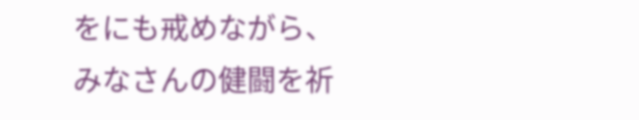をにも戒めながら、みなさんの健闘を祈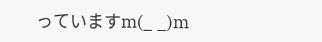っていますm(_ _)m